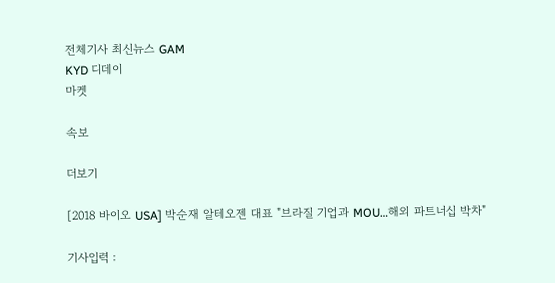전체기사 최신뉴스 GAM
KYD 디데이
마켓

속보

더보기

[2018 바이오 USA] 박순재 알테오젠 대표 "브라질 기업과 MOU…해외 파트너십 박차"

기사입력 :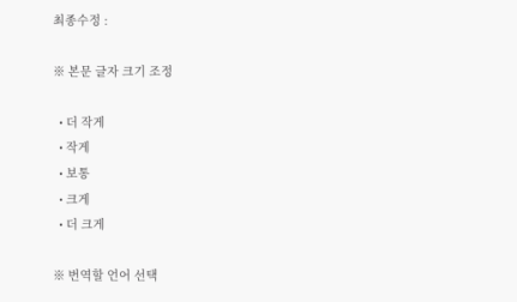최종수정 :

※ 본문 글자 크기 조정

  • 더 작게
  • 작게
  • 보통
  • 크게
  • 더 크게

※ 번역할 언어 선택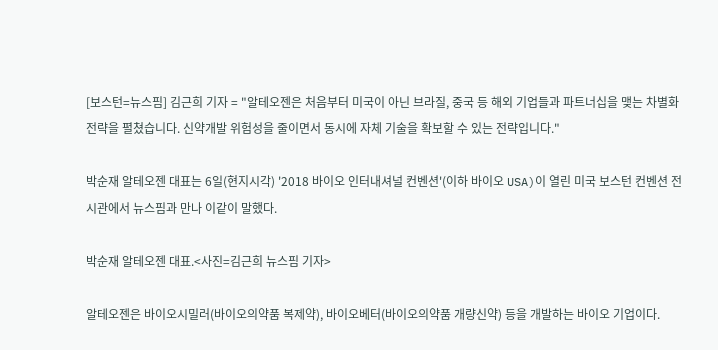[보스턴=뉴스핌] 김근희 기자 = "알테오젠은 처음부터 미국이 아닌 브라질, 중국 등 해외 기업들과 파트너십을 맺는 차별화 전략을 펼쳤습니다. 신약개발 위험성을 줄이면서 동시에 자체 기술을 확보할 수 있는 전략입니다."

박순재 알테오젠 대표는 6일(현지시각) '2018 바이오 인터내셔널 컨벤션'(이하 바이오 USA)이 열린 미국 보스턴 컨벤션 전시관에서 뉴스핌과 만나 이같이 말했다.

박순재 알테오젠 대표.<사진=김근희 뉴스핌 기자>

알테오젠은 바이오시밀러(바이오의약품 복제약), 바이오베터(바이오의약품 개량신약) 등을 개발하는 바이오 기업이다.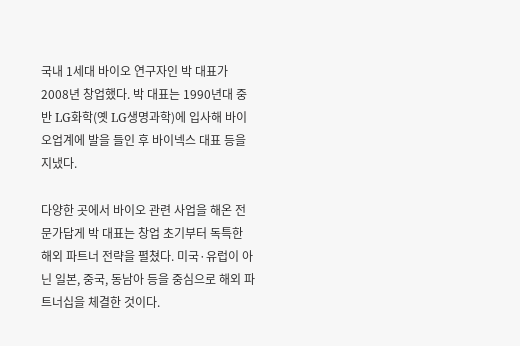국내 1세대 바이오 연구자인 박 대표가 2008년 창업했다. 박 대표는 1990년대 중반 LG화학(옛 LG생명과학)에 입사해 바이오업계에 발을 들인 후 바이넥스 대표 등을 지냈다.

다양한 곳에서 바이오 관련 사업을 해온 전문가답게 박 대표는 창업 초기부터 독특한 해외 파트너 전략을 펼쳤다. 미국·유럽이 아닌 일본, 중국, 동남아 등을 중심으로 해외 파트너십을 체결한 것이다.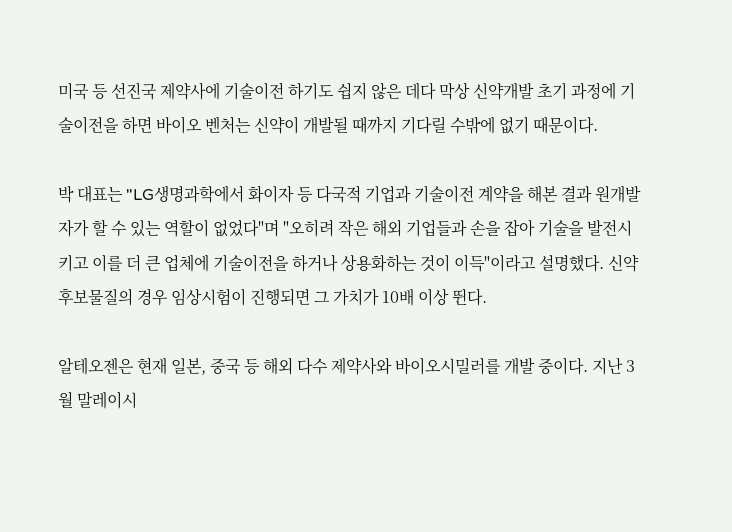미국 등 선진국 제약사에 기술이전 하기도 쉽지 않은 데다 막상 신약개발 초기 과정에 기술이전을 하면 바이오 벤처는 신약이 개발될 때까지 기다릴 수밖에 없기 때문이다.

박 대표는 "LG생명과학에서 화이자 등 다국적 기업과 기술이전 계약을 해본 결과 원개발자가 할 수 있는 역할이 없었다"며 "오히려 작은 해외 기업들과 손을 잡아 기술을 발전시키고 이를 더 큰 업체에 기술이전을 하거나 상용화하는 것이 이득"이라고 설명했다. 신약 후보물질의 경우 임상시험이 진행되면 그 가치가 10배 이상 뛴다.

알테오젠은 현재 일본, 중국 등 해외 다수 제약사와 바이오시밀러를 개발 중이다. 지난 3월 말레이시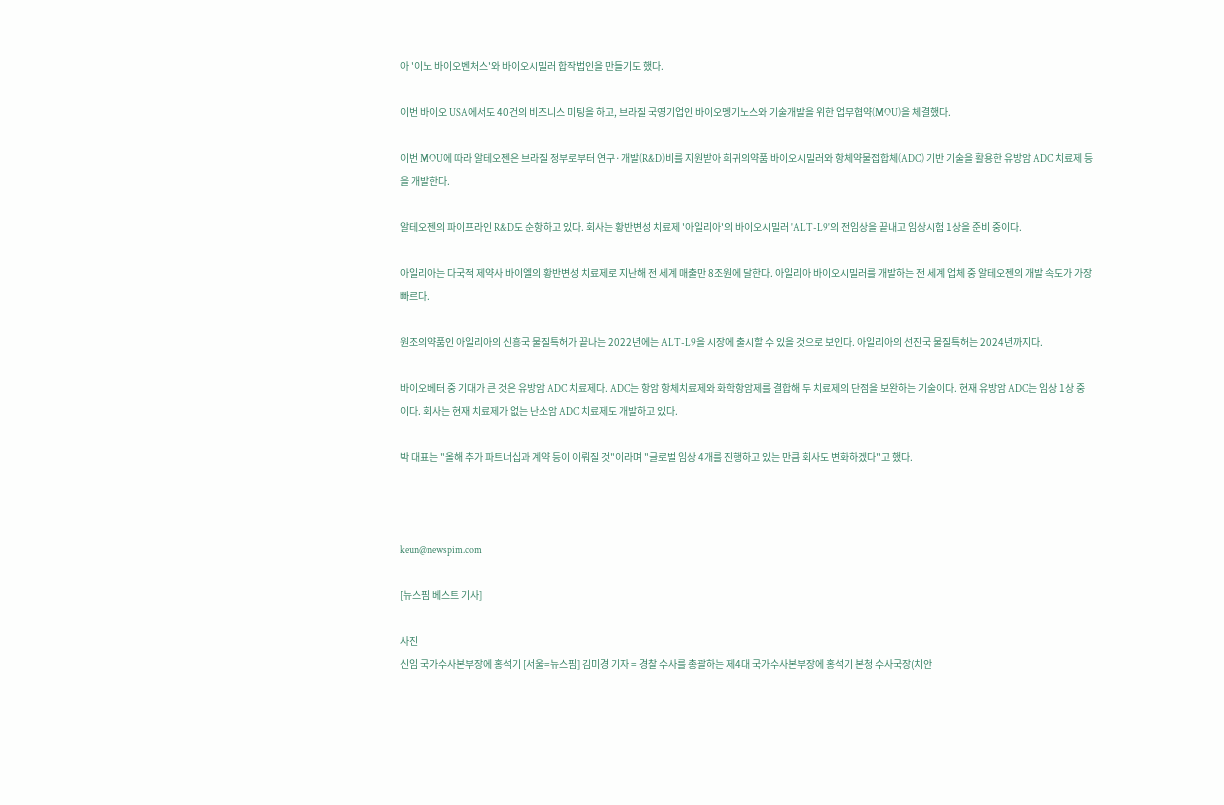아 '이노 바이오벤처스'와 바이오시밀러 합작법인을 만들기도 했다.

이번 바이오 USA에서도 40건의 비즈니스 미팅을 하고, 브라질 국영기업인 바이오멩기노스와 기술개발을 위한 업무협약(MOU)을 체결했다.

이번 MOU에 따라 알테오젠은 브라질 정부로부터 연구·개발(R&D)비를 지원받아 희귀의약품 바이오시밀러와 항체약물접합체(ADC) 기반 기술을 활용한 유방암 ADC 치료제 등을 개발한다.

알테오젠의 파이프라인 R&D도 순항하고 있다. 회사는 황반변성 치료제 '아일리아'의 바이오시밀러 'ALT-L9'의 전임상을 끝내고 임상시험 1상을 준비 중이다.

아일리아는 다국적 제약사 바이엘의 황반변성 치료제로 지난해 전 세계 매출만 8조원에 달한다. 아일리아 바이오시밀러를 개발하는 전 세계 업체 중 알테오젠의 개발 속도가 가장 빠르다.

원조의약품인 아일리아의 신흥국 물질특허가 끝나는 2022년에는 ALT-L9을 시장에 출시할 수 있을 것으로 보인다. 아일리아의 선진국 물질특허는 2024년까지다.

바이오베터 중 기대가 큰 것은 유방암 ADC 치료제다. ADC는 항암 항체치료제와 화학항암제를 결합해 두 치료제의 단점을 보완하는 기술이다. 현재 유방암 ADC는 임상 1상 중이다. 회사는 현재 치료제가 없는 난소암 ADC 치료제도 개발하고 있다.

박 대표는 "올해 추가 파트너십과 계약 등이 이뤄질 것"이라며 "글로벌 임상 4개를 진행하고 있는 만큼 회사도 변화하겠다"고 했다.



keun@newspim.com

[뉴스핌 베스트 기사]

사진
신임 국가수사본부장에 홍석기 [서울=뉴스핌] 김미경 기자 = 경찰 수사를 총괄하는 제4대 국가수사본부장에 홍석기 본청 수사국장(치안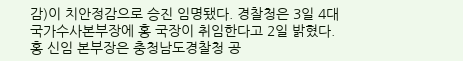감)이 치안정감으로 승진 임명됐다. 경찰청은 3일 4대 국가수사본부장에 홍 국장이 취임한다고 2일 밝혔다. 홍 신임 본부장은 충청남도경찰청 공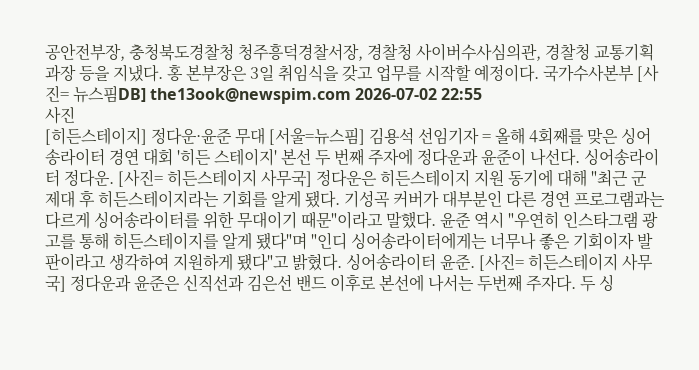공안전부장, 충청북도경찰청 청주흥덕경찰서장, 경찰청 사이버수사심의관, 경찰청 교통기획과장 등을 지냈다. 홍 본부장은 3일 취임식을 갖고 업무를 시작할 예정이다. 국가수사본부 [사진= 뉴스핌DB] the13ook@newspim.com 2026-07-02 22:55
사진
[히든스테이지] 정다운·윤준 무대 [서울=뉴스핌] 김용석 선임기자 = 올해 4회째를 맞은 싱어송라이터 경연 대회 '히든 스테이지' 본선 두 번째 주자에 정다운과 윤준이 나선다. 싱어송라이터 정다운. [사진= 히든스테이지 사무국] 정다운은 히든스테이지 지원 동기에 대해 "최근 군 제대 후 히든스테이지라는 기회를 알게 됐다. 기성곡 커버가 대부분인 다른 경연 프로그램과는 다르게 싱어송라이터를 위한 무대이기 때문"이라고 말했다. 윤준 역시 "우연히 인스타그램 광고를 통해 히든스테이지를 알게 됐다"며 "인디 싱어송라이터에게는 너무나 좋은 기회이자 발판이라고 생각하여 지원하게 됐다"고 밝혔다. 싱어송라이터 윤준. [사진= 히든스테이지 사무국] 정다운과 윤준은 신직선과 김은선 밴드 이후로 본선에 나서는 두번째 주자다. 두 싱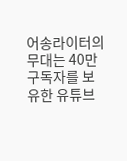어송라이터의 무대는 40만 구독자를 보유한 유튜브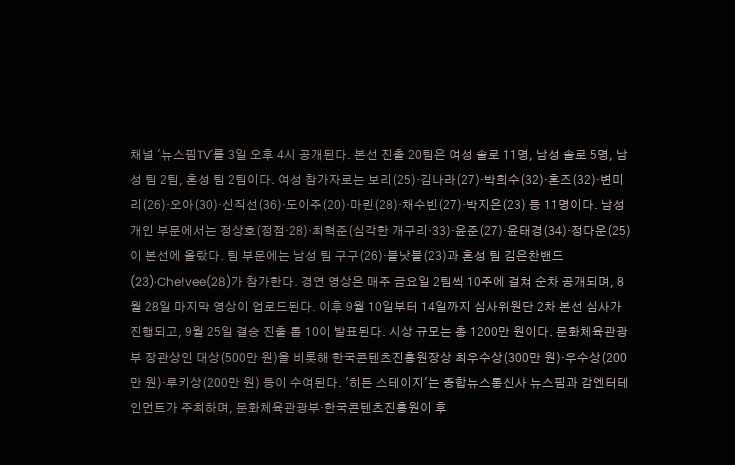채널 '뉴스핌TV'를 3일 오후 4시 공개된다. 본선 진출 20팀은 여성 솔로 11명, 남성 솔로 5명, 남성 팀 2팀, 혼성 팀 2팀이다. 여성 참가자로는 보리(25)·김나라(27)·박희수(32)·혼즈(32)·변미리(26)·오아(30)·신직선(36)·도이주(20)·마린(28)·채수빈(27)·박지은(23) 등 11명이다. 남성 개인 부문에서는 정상호(정점·28)·최혁준(심각한 개구리·33)·윤준(27)·윤태경(34)·정다운(25)이 본선에 올랐다. 팀 부문에는 남성 팀 구구(26)·블낫블(23)과 혼성 팀 김은찬밴드(23)·Che!vee(28)가 참가한다. 경연 영상은 매주 금요일 2팀씩 10주에 걸쳐 순차 공개되며, 8월 28일 마지막 영상이 업로드된다. 이후 9월 10일부터 14일까지 심사위원단 2차 본선 심사가 진행되고, 9월 25일 결승 진출 톱 10이 발표된다. 시상 규모는 총 1200만 원이다. 문화체육관광부 장관상인 대상(500만 원)을 비롯해 한국콘텐츠진흥원장상 최우수상(300만 원)·우수상(200만 원)·루키상(200만 원) 등이 수여된다. '히든 스테이지'는 종합뉴스통신사 뉴스핌과 감엔터테인먼트가 주최하며, 문화체육관광부·한국콘텐츠진흥원이 후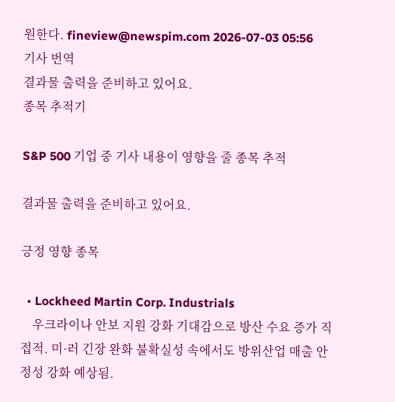원한다. fineview@newspim.com 2026-07-03 05:56
기사 번역
결과물 출력을 준비하고 있어요.
종목 추적기

S&P 500 기업 중 기사 내용이 영향을 줄 종목 추적

결과물 출력을 준비하고 있어요.

긍정 영향 종목

  • Lockheed Martin Corp. Industrials
    우크라이나 안보 지원 강화 기대감으로 방산 수요 증가 직접적. 미·러 긴장 완화 불확실성 속에서도 방위산업 매출 안정성 강화 예상됨.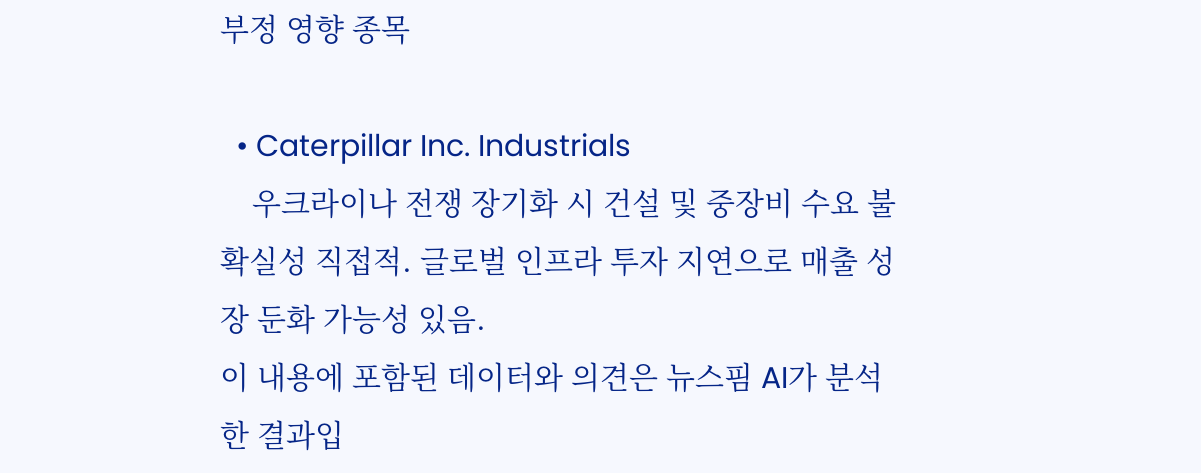부정 영향 종목

  • Caterpillar Inc. Industrials
    우크라이나 전쟁 장기화 시 건설 및 중장비 수요 불확실성 직접적. 글로벌 인프라 투자 지연으로 매출 성장 둔화 가능성 있음.
이 내용에 포함된 데이터와 의견은 뉴스핌 AI가 분석한 결과입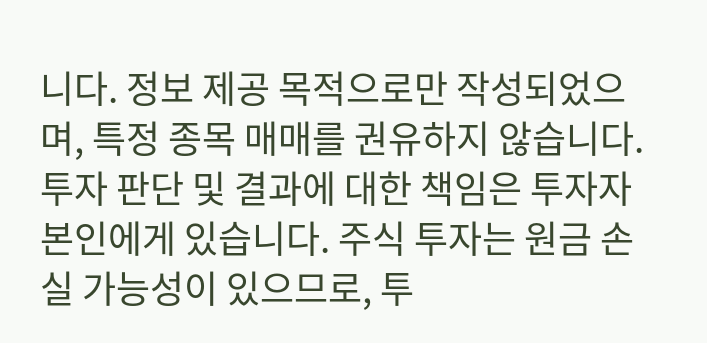니다. 정보 제공 목적으로만 작성되었으며, 특정 종목 매매를 권유하지 않습니다. 투자 판단 및 결과에 대한 책임은 투자자 본인에게 있습니다. 주식 투자는 원금 손실 가능성이 있으므로, 투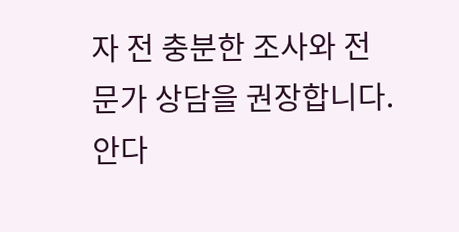자 전 충분한 조사와 전문가 상담을 권장합니다.
안다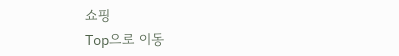쇼핑
Top으로 이동